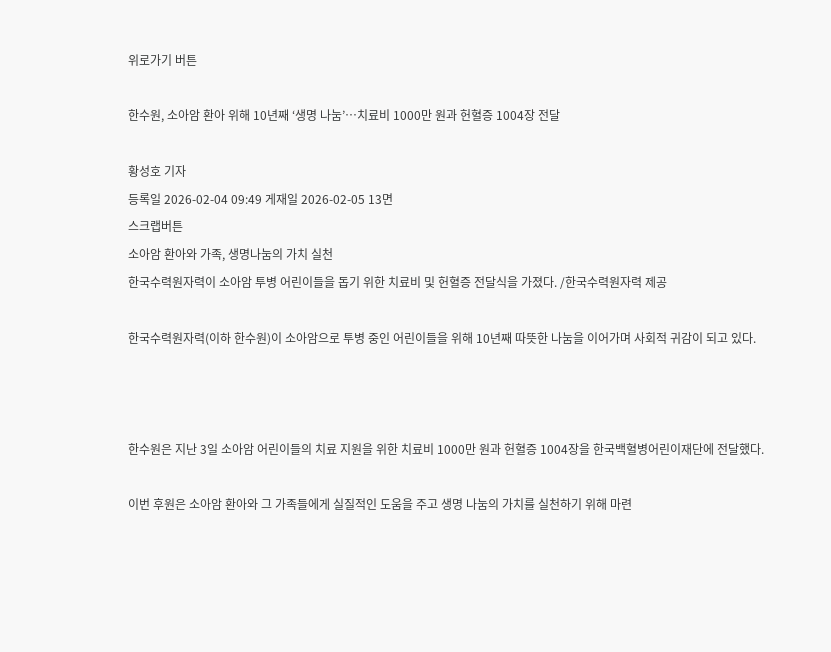위로가기 버튼

한수원, 소아암 환아 위해 10년째 ‘생명 나눔’⋯치료비 1000만 원과 헌혈증 1004장 전달

황성호 기자
등록일 2026-02-04 09:49 게재일 2026-02-05 13면
스크랩버튼
소아암 환아와 가족, 생명나눔의 가치 실천
한국수력원자력이 소아암 투병 어린이들을 돕기 위한 치료비 및 헌혈증 전달식을 가졌다. /한국수력원자력 제공

한국수력원자력(이하 한수원)이 소아암으로 투병 중인 어린이들을 위해 10년째 따뜻한 나눔을 이어가며 사회적 귀감이 되고 있다.



한수원은 지난 3일 소아암 어린이들의 치료 지원을 위한 치료비 1000만 원과 헌혈증 1004장을 한국백혈병어린이재단에 전달했다.

이번 후원은 소아암 환아와 그 가족들에게 실질적인 도움을 주고 생명 나눔의 가치를 실천하기 위해 마련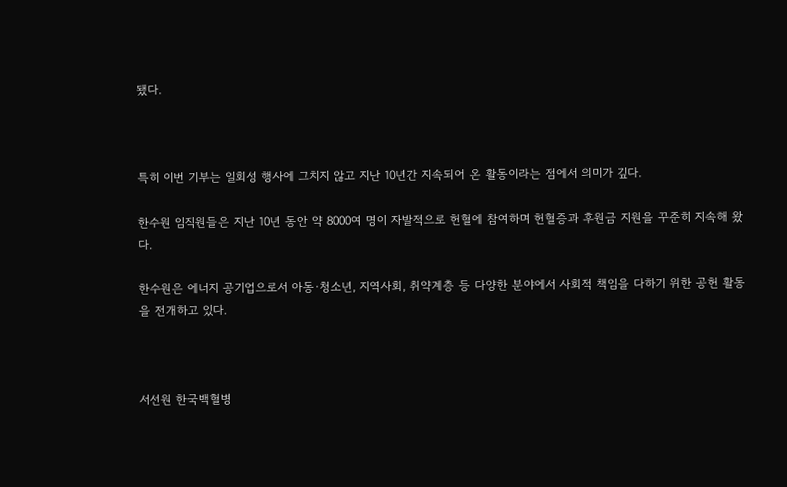됐다.



특히 이번 기부는 일회성 행사에 그치지 않고 지난 10년간 지속되어 온 활동이라는 점에서 의미가 깊다.

한수원 임직원들은 지난 10년 동안 약 8000여 명이 자발적으로 헌혈에 참여하며 헌혈증과 후원금 지원을 꾸준히 지속해 왔다.

한수원은 에너지 공기업으로서 아동·청소년, 지역사회, 취약계층 등 다양한 분야에서 사회적 책임을 다하기 위한 공헌 활동을 전개하고 있다.



서선원 한국백혈병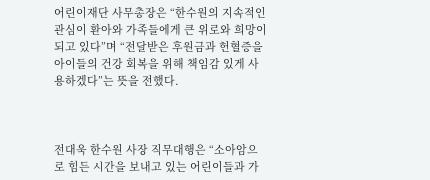어린이재단 사무총장은 “한수원의 지속적인 관심이 환아와 가족들에게 큰 위로와 희망이 되고 있다”며 “전달받은 후원금과 헌혈증을 아이들의 건강 회복을 위해 책임감 있게 사용하겠다”는 뜻을 전했다.



전대욱 한수원 사장 직무대행은 “소아암으로 힘든 시간을 보내고 있는 어린이들과 가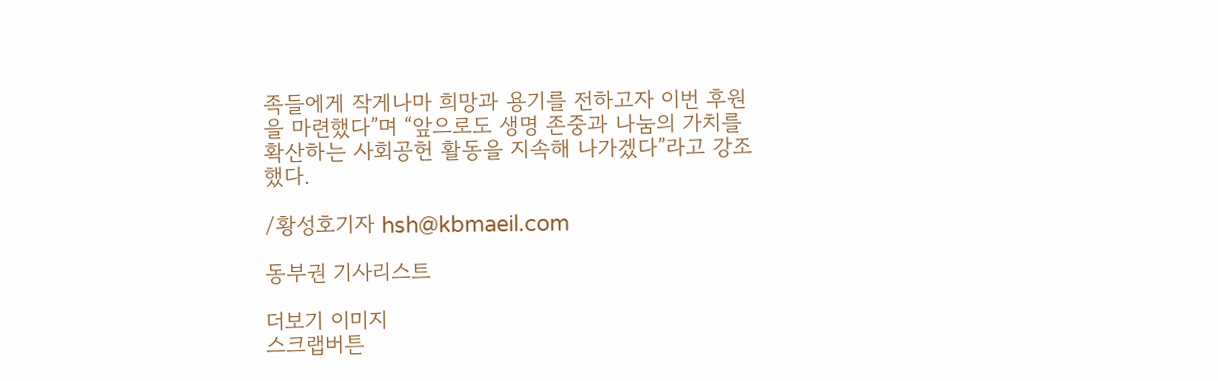족들에게 작게나마 희망과 용기를 전하고자 이번 후원을 마련했다”며 “앞으로도 생명 존중과 나눔의 가치를 확산하는 사회공헌 활동을 지속해 나가겠다”라고 강조했다.

/황성호기자 hsh@kbmaeil.com

동부권 기사리스트

더보기 이미지
스크랩버튼